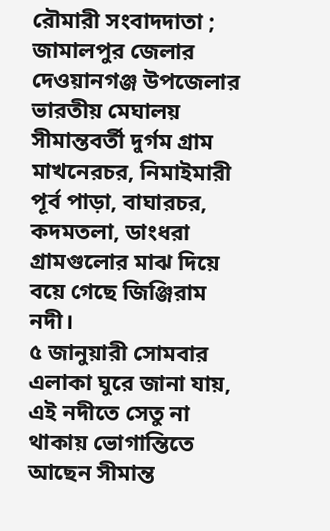রৌমারী সংবাদদাতা ; জামালপুর জেলার দেওয়ানগঞ্জ উপজেলার ভারতীয় মেঘালয় সীমান্তবর্তী দুর্গম গ্রাম মাখনেরচর, নিমাইমারী পূর্ব পাড়া, বাঘারচর, কদমতলা, ডাংধরা গ্রামগুলোর মাঝ দিয়ে বয়ে গেছে জিঞ্জিরাম নদী।
৫ জানুয়ারী সোমবার এলাকা ঘুরে জানা যায়, এই নদীতে সেতু না থাকায় ভোগান্তিতে আছেন সীমান্ত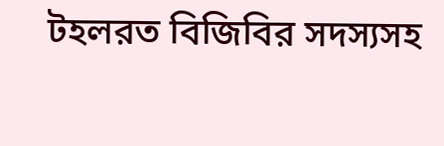টহলরত বিজিবির সদস্যসহ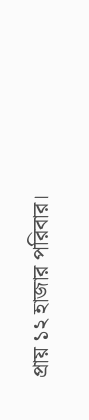প্রায় ১২ হাজার পরিবার।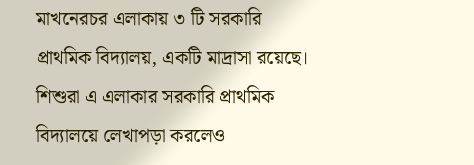মাখনেরচর এলাকায় ৩ টি সরকারি প্রাথমিক বিদ্যালয়, একটি মাদ্রাসা রয়েছে। শিশুরা এ এলাকার সরকারি প্রাথমিক বিদ্যালয়ে লেখাপড়া করলেও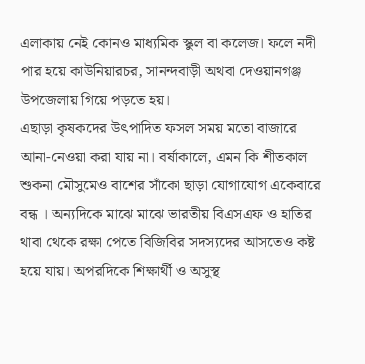এলাকায় নেই কোনও মাধ্যমিক স্কুল বা কলেজ। ফলে নদী পার হয়ে কাউনিয়ারচর, সানন্দবাড়ী অথবা দেওয়ানগঞ্জ উপজেলায় গিয়ে পড়তে হয়।
এছাড়া কৃষকদের উৎপাদিত ফসল সময় মতো বাজারে আনা-নেওয়া করা যায় না। বর্ষাকালে, এমন কি শীতকাল শুকনা মৌসুমেও বাশের সাঁকো ছাড়া যোগাযোগ একেবারে বন্ধ । অন্যদিকে মাঝে মাঝে ভারতীয় বিএসএফ ও হাতির থাবা থেকে রক্ষা পেতে বিজিবির সদস্যদের আসতেও কষ্ট হয়ে যায়। অপরদিকে শিক্ষার্থী ও অসুস্থ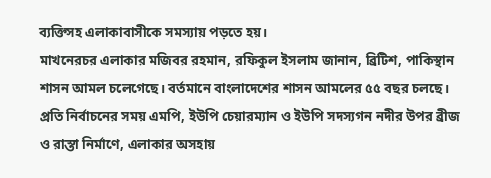ব্যক্তিসহ এলাকাবাসীকে সমস্যায় পড়তে হয়।
মাখনেরচর এলাকার মজিবর রহমান, রফিকুল ইসলাম জানান, ব্রিটিশ, পাকিস্থান শাসন আমল চলেগেছে। বর্তমানে বাংলাদেশের শাসন আমলের ৫৫ বছর চলছে। প্রতি নির্বাচনের সময় এমপি, ইউপি চেয়ারম্যান ও ইউপি সদস্যগন নদীর উপর ব্রীজ ও রাস্তা নির্মাণে, এলাকার অসহায়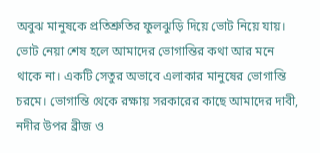অবুঝ মানুষকে প্রতিশ্রুতির ফুলঝুড়ি দিয়ে ভোট নিয়ে যায়। ভোট নেয়া শেষ হলে আমাদের ভোগান্তির কথা আর মনে থাকে না। একটি সেতুর অভাবে এলাকার মানুষের ভোগান্তি চরমে। ভোগান্তি থেকে রক্ষায় সরকারের কাছে আমাদের দাবী, নদীর উপর ব্রীজ ও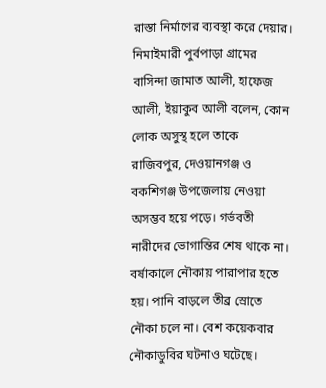রাস্তা নির্মাণের ব্যবস্থা করে দেয়ার।
নিমাইমারী পুর্বপাড়া গ্রামের বাসিন্দা জামাত আলী, হাফেজ আলী, ইয়াকুব আলী বলেন, কোন লোক অসুস্থ হলে তাকে রাজিবপুর, দেওয়ানগঞ্জ ও বকশিগঞ্জ উপজেলায় নেওয়া অসম্ভব হয়ে পড়ে। গর্ভবতী নারীদের ভোগান্তির শেষ থাকে না। বর্ষাকালে নৌকায় পারাপার হতে হয়। পানি বাড়লে তীব্র স্রোতে নৌকা চলে না। বেশ কয়েকবার নৌকাডুবির ঘটনাও ঘটেছে।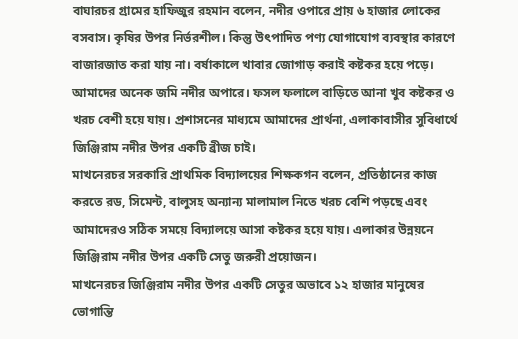বাঘারচর গ্রামের হাফিজুর রহমান বলেন, নদীর ওপারে প্রায় ৬ হাজার লোকের বসবাস। কৃষির উপর নির্ভরশীল। কিন্তু উৎপাদিত পণ্য যোগাযোগ ব্যবস্থার কারণে বাজারজাত করা যায় না। বর্ষাকালে খাবার জোগাড় করাই কষ্টকর হয়ে পড়ে। আমাদের অনেক জমি নদীর অপারে। ফসল ফলালে বাড়িতে আনা খুব কষ্টকর ও খরচ বেশী হয়ে যায়। প্রশাসনের মাধ্যমে আমাদের প্রার্থনা, এলাকাবাসীর সুবিধার্থে জিঞ্জিরাম নদীর উপর একটি ব্রীজ চাই।
মাখনেরচর সরকারি প্রাথমিক বিদ্যালয়ের শিক্ষকগন বলেন, প্রতিষ্ঠানের কাজ করতে রড, সিমেন্ট, বালুসহ অন্যান্য মালামাল নিতে খরচ বেশি পড়ছে এবং আমাদেরও সঠিক সময়ে বিদ্যালয়ে আসা কষ্টকর হয়ে যায়। এলাকার উন্নয়নে জিঞ্জিরাম নদীর উপর একটি সেতু জরুরী প্রয়োজন।
মাখনেরচর জিঞ্জিরাম নদীর উপর একটি সেতুর অভাবে ১২ হাজার মানুষের ভোগান্তি